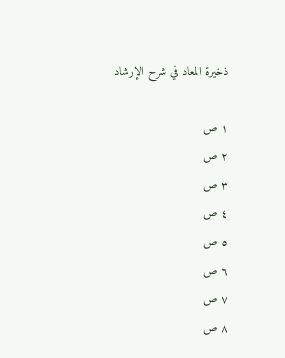ذخیرة المعاد في شرح الإرشاد

١ ص
٢ ص
٣ ص
٤ ص
٥ ص
٦ ص
٧ ص
٨ ص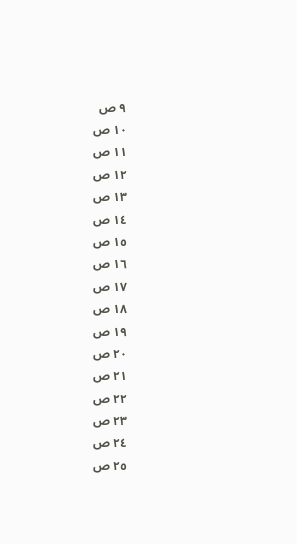٩ ص
١٠ ص
١١ ص
١٢ ص
١٣ ص
١٤ ص
١٥ ص
١٦ ص
١٧ ص
١٨ ص
١٩ ص
٢٠ ص
٢١ ص
٢٢ ص
٢٣ ص
٢٤ ص
٢٥ ص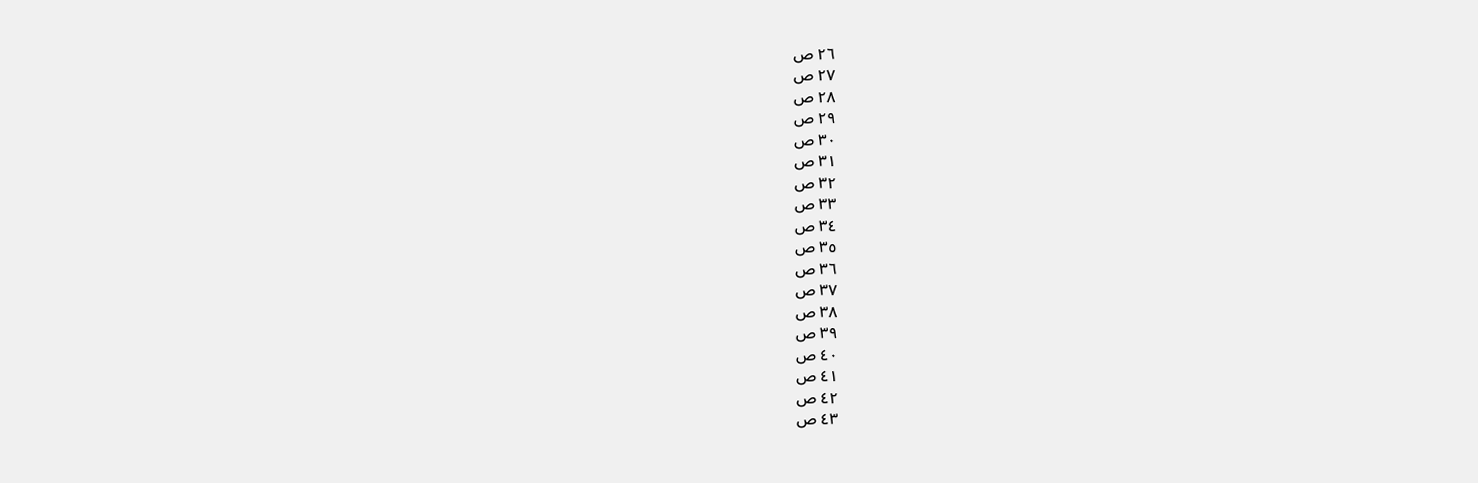٢٦ ص
٢٧ ص
٢٨ ص
٢٩ ص
٣٠ ص
٣١ ص
٣٢ ص
٣٣ ص
٣٤ ص
٣٥ ص
٣٦ ص
٣٧ ص
٣٨ ص
٣٩ ص
٤٠ ص
٤١ ص
٤٢ ص
٤٣ ص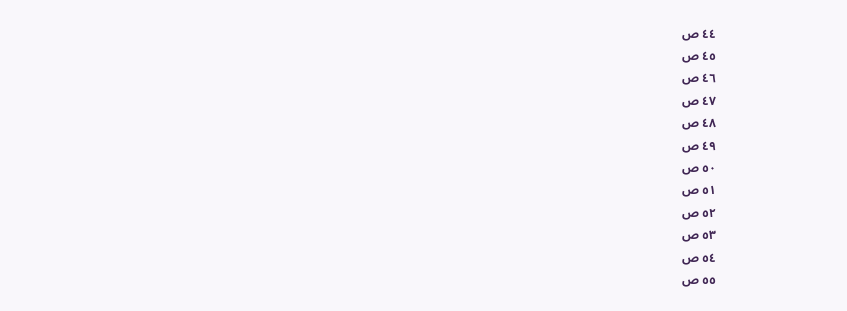٤٤ ص
٤٥ ص
٤٦ ص
٤٧ ص
٤٨ ص
٤٩ ص
٥٠ ص
٥١ ص
٥٢ ص
٥٣ ص
٥٤ ص
٥٥ ص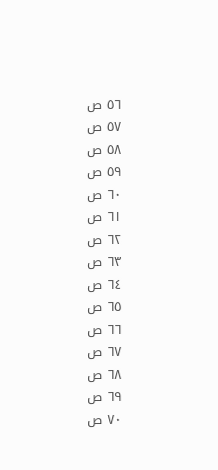٥٦ ص
٥٧ ص
٥٨ ص
٥٩ ص
٦٠ ص
٦١ ص
٦٢ ص
٦٣ ص
٦٤ ص
٦٥ ص
٦٦ ص
٦٧ ص
٦٨ ص
٦٩ ص
٧٠ ص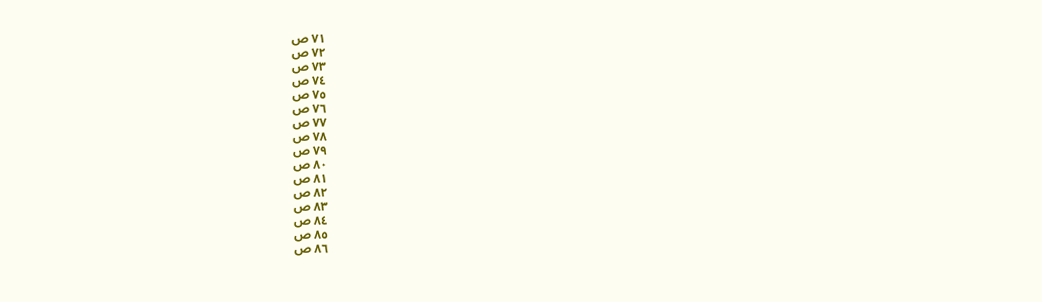٧١ ص
٧٢ ص
٧٣ ص
٧٤ ص
٧٥ ص
٧٦ ص
٧٧ ص
٧٨ ص
٧٩ ص
٨٠ ص
٨١ ص
٨٢ ص
٨٣ ص
٨٤ ص
٨٥ ص
٨٦ ص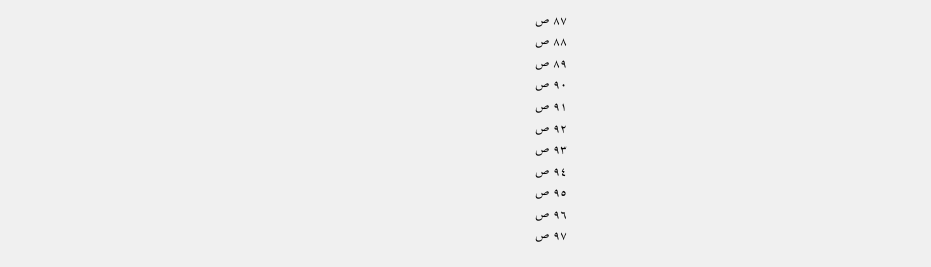٨٧ ص
٨٨ ص
٨٩ ص
٩٠ ص
٩١ ص
٩٢ ص
٩٣ ص
٩٤ ص
٩٥ ص
٩٦ ص
٩٧ ص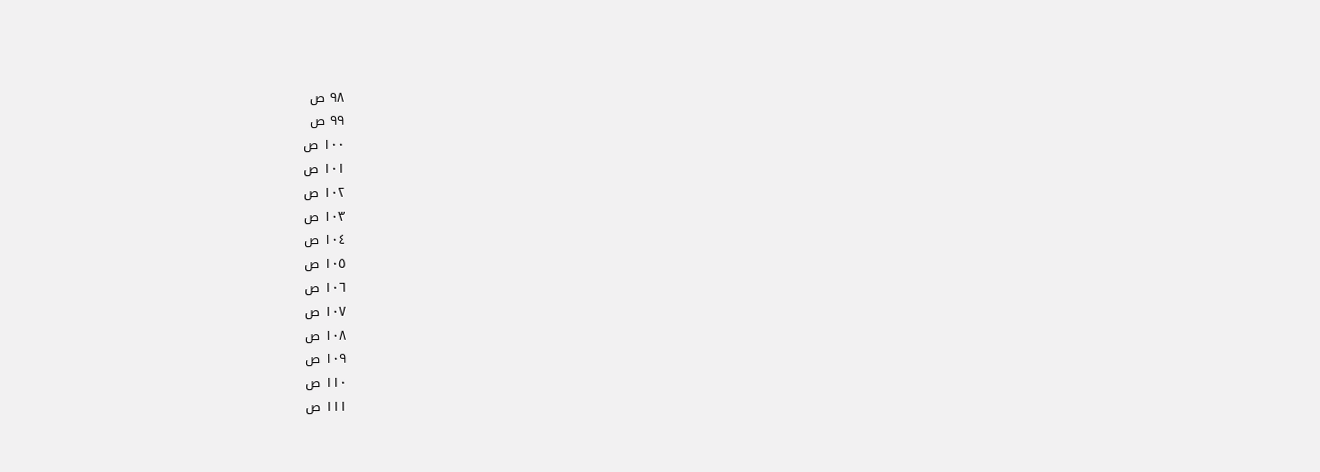٩٨ ص
٩٩ ص
١٠٠ ص
١٠١ ص
١٠٢ ص
١٠٣ ص
١٠٤ ص
١٠٥ ص
١٠٦ ص
١٠٧ ص
١٠٨ ص
١٠٩ ص
١١٠ ص
١١١ ص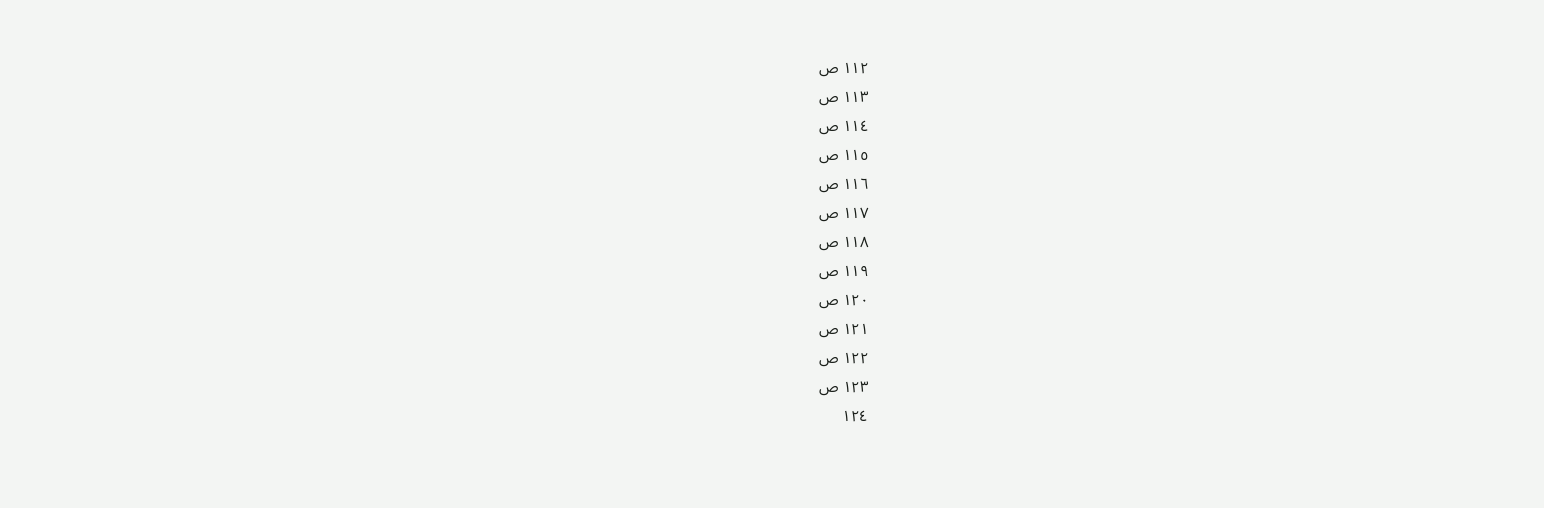١١٢ ص
١١٣ ص
١١٤ ص
١١٥ ص
١١٦ ص
١١٧ ص
١١٨ ص
١١٩ ص
١٢٠ ص
١٢١ ص
١٢٢ ص
١٢٣ ص
١٢٤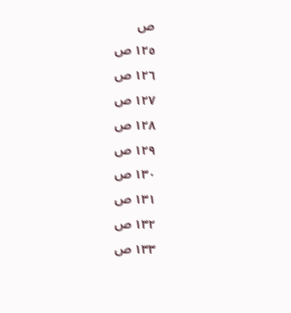ص
١٢٥ ص
١٢٦ ص
١٢٧ ص
١٢٨ ص
١٢٩ ص
١٣٠ ص
١٣١ ص
١٣٢ ص
١٣٣ ص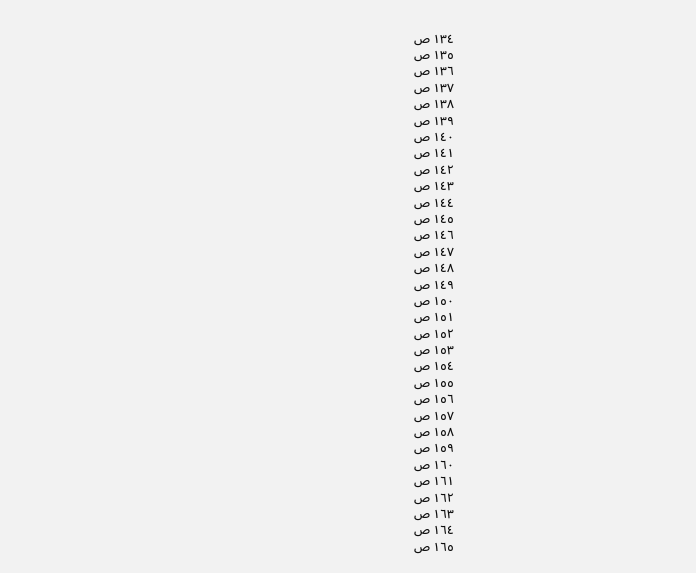١٣٤ ص
١٣٥ ص
١٣٦ ص
١٣٧ ص
١٣٨ ص
١٣٩ ص
١٤٠ ص
١٤١ ص
١٤٢ ص
١٤٣ ص
١٤٤ ص
١٤٥ ص
١٤٦ ص
١٤٧ ص
١٤٨ ص
١٤٩ ص
١٥٠ ص
١٥١ ص
١٥٢ ص
١٥٣ ص
١٥٤ ص
١٥٥ ص
١٥٦ ص
١٥٧ ص
١٥٨ ص
١٥٩ ص
١٦٠ ص
١٦١ ص
١٦٢ ص
١٦٣ ص
١٦٤ ص
١٦٥ ص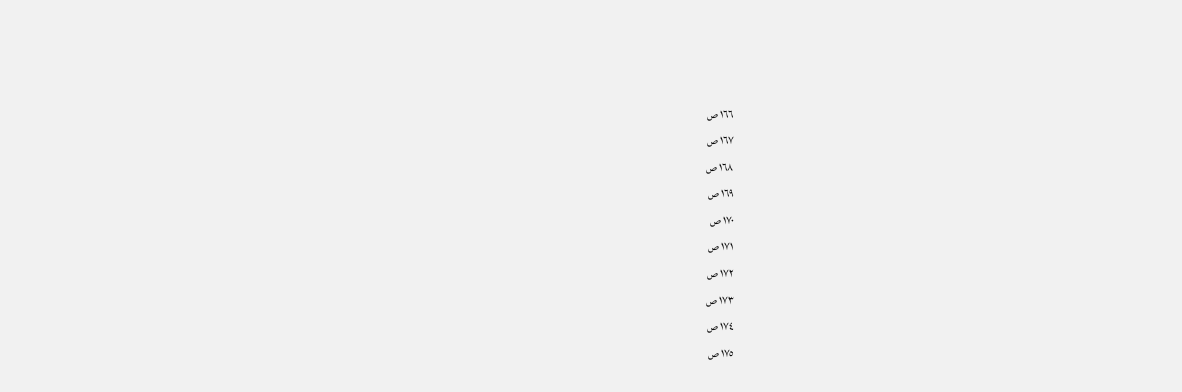١٦٦ ص
١٦٧ ص
١٦٨ ص
١٦٩ ص
١٧٠ ص
١٧١ ص
١٧٢ ص
١٧٣ ص
١٧٤ ص
١٧٥ ص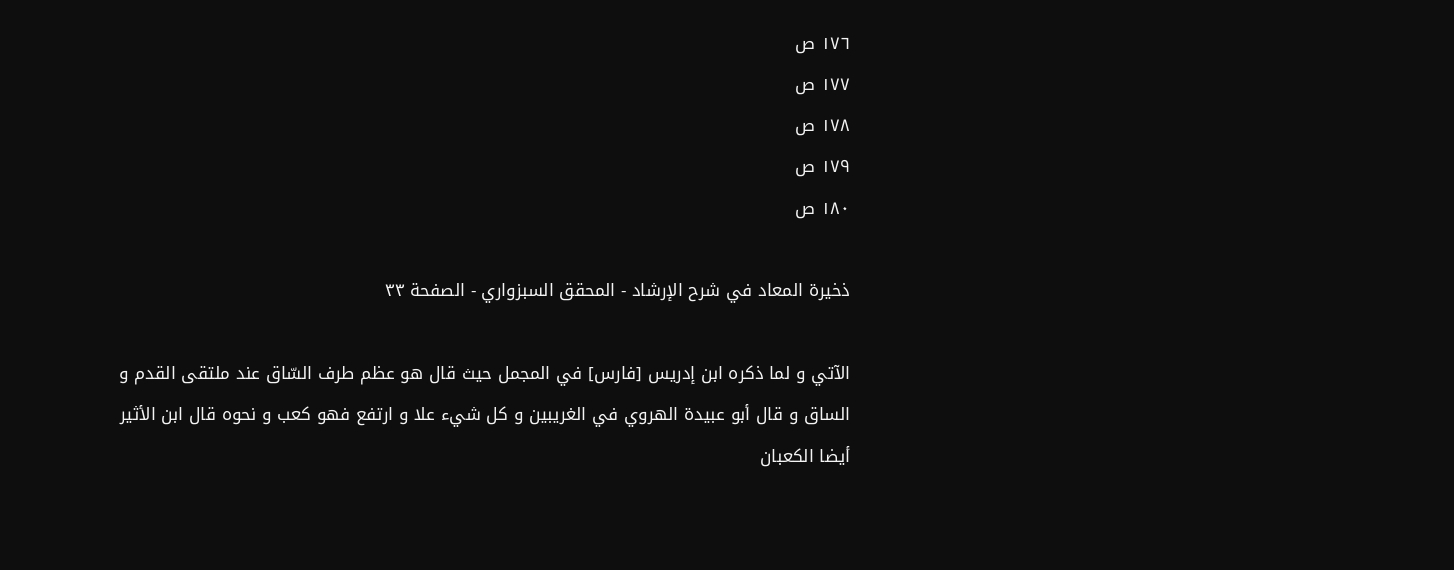١٧٦ ص
١٧٧ ص
١٧٨ ص
١٧٩ ص
١٨٠ ص

ذخیرة المعاد في شرح الإرشاد - المحقق السبزواري - الصفحة ٣٣

الآتي و لما ذكره ابن إدريس [فارس] في المجمل حيث قال هو عظم طرف السّاق عند ملتقى القدم و الساق و قال أبو عبيدة الهروي في الغريبين و كل شيء علا و ارتفع فهو كعب و نحوه قال ابن الأثير أيضا الكعبان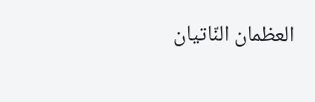العظمان النّاتيان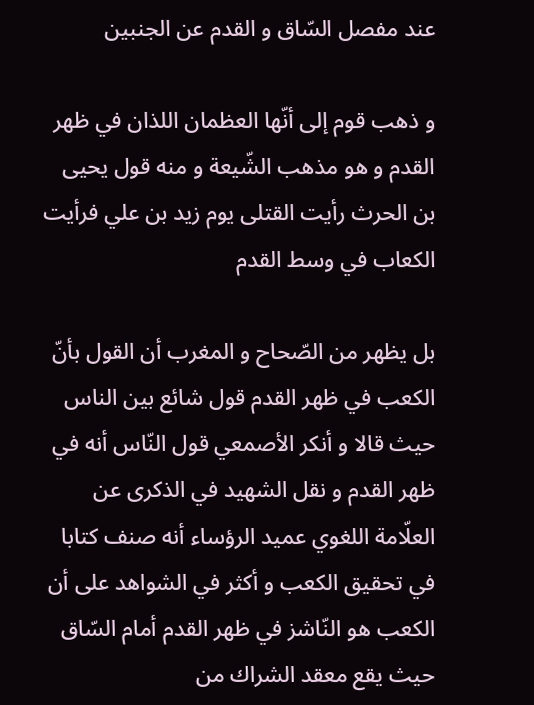عند مفصل السّاق و القدم عن الجنبين

و ذهب قوم إلى أنّها العظمان اللذان في ظهر القدم و هو مذهب الشّيعة و منه قول يحيى بن الحرث رأيت القتلى يوم زيد بن علي فرأيت الكعاب في وسط القدم

بل يظهر من الصّحاح و المغرب أن القول بأنّ الكعب في ظهر القدم قول شائع بين الناس حيث قالا و أنكر الأصمعي قول النّاس أنه في ظهر القدم و نقل الشهيد في الذكرى عن العلّامة اللغوي عميد الرؤساء أنه صنف كتابا في تحقيق الكعب و أكثر في الشواهد على أن الكعب هو النّاشز في ظهر القدم أمام السّاق حيث يقع معقد الشراك من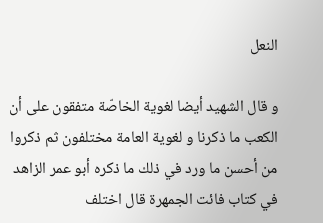النعل

و قال الشهيد أيضا لغوية الخاصّة متفقون على أن الكعب ما ذكرنا و لغوية العامة مختلفون ثم ذكروا من أحسن ما ورد في ذلك ما ذكره أبو عمر الزاهد في كتاب فائت الجمهرة قال اختلف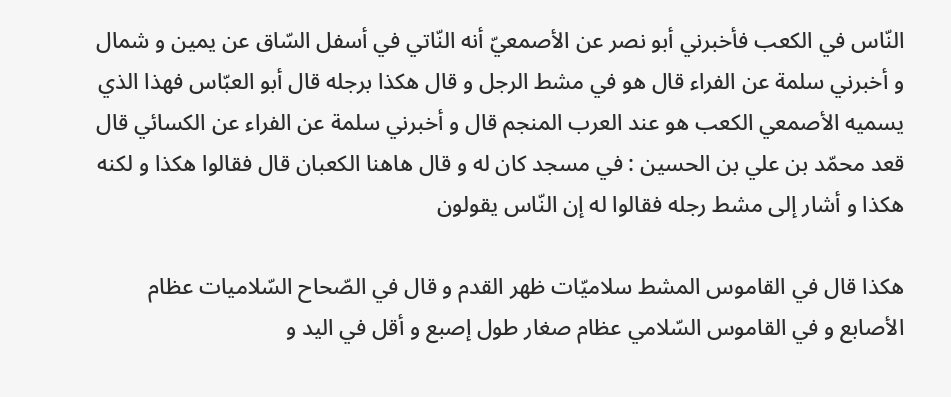النّاس في الكعب فأخبرني أبو نصر عن الأصمعيّ أنه النّاتي في أسفل السّاق عن يمين و شمال و أخبرني سلمة عن الفراء قال هو في مشط الرجل و قال هكذا برجله قال أبو العبّاس فهذا الذي يسميه الأصمعي الكعب هو عند العرب المنجم قال و أخبرني سلمة عن الفراء عن الكسائي قال قعد محمّد بن علي بن الحسين : في مسجد كان له و قال هاهنا الكعبان قال فقالوا هكذا و لكنه هكذا و أشار إلى مشط رجله فقالوا له إن النّاس يقولون

هكذا قال في القاموس المشط سلاميّات ظهر القدم و قال في الصّحاح السّلاميات عظام الأصابع و في القاموس السّلامي عظام صغار طول إصبع و أقل في اليد و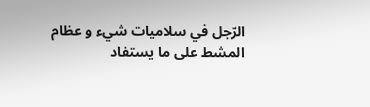الرّجل في سلاميات شيء و عظام المشط على ما يستفاد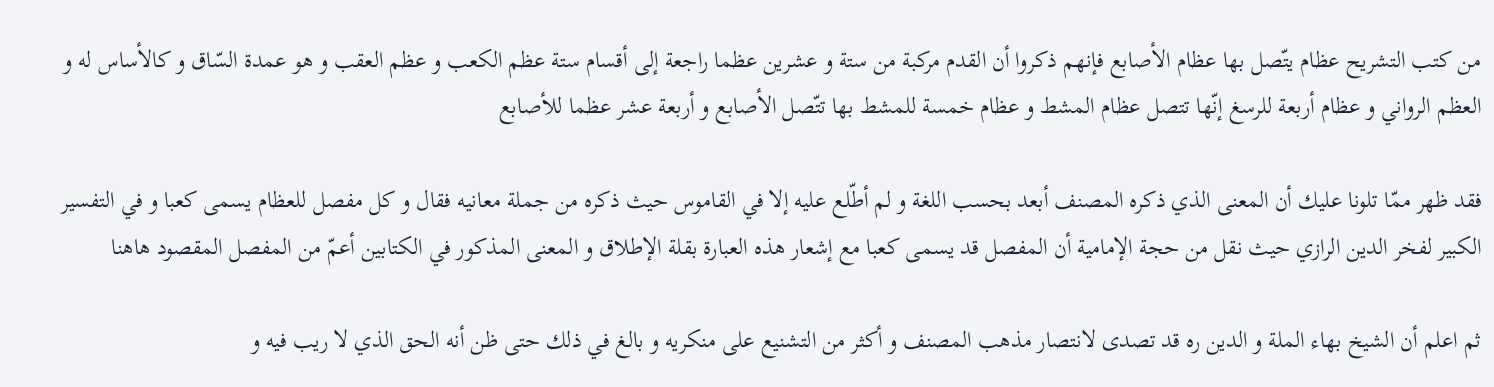من كتب التشريح عظام يتّصل بها عظام الأصابع فإنهم ذكروا أن القدم مركبة من ستة و عشرين عظما راجعة إلى أقسام ستة عظم الكعب و عظم العقب و هو عمدة السّاق و كالأساس له و العظم الرواني و عظام أربعة للرسغ إنّها تتصل عظام المشط و عظام خمسة للمشط بها تتّصل الأصابع و أربعة عشر عظما للأصابع

فقد ظهر ممّا تلونا عليك أن المعنى الذي ذكره المصنف أبعد بحسب اللغة و لم أطّلع عليه إلا في القاموس حيث ذكره من جملة معانيه فقال و كل مفصل للعظام يسمى كعبا و في التفسير الكبير لفخر الدين الرازي حيث نقل من حجة الإمامية أن المفصل قد يسمى كعبا مع إشعار هذه العبارة بقلة الإطلاق و المعنى المذكور في الكتابين أعمّ من المفصل المقصود هاهنا

ثم اعلم أن الشيخ بهاء الملة و الدين ره قد تصدى لانتصار مذهب المصنف و أكثر من التشنيع على منكريه و بالغ في ذلك حتى ظن أنه الحق الذي لا ريب فيه و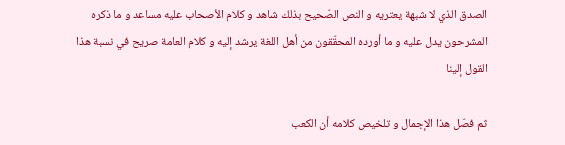الصدق الذي لا شبهة يعتريه و النص الصّحيح بذلك شاهد و كلام الأصحاب عليه مساعد و ما ذكره المشرحون يدل عليه و ما أورده المحقّقون من أهل اللغة يرشد إليه و كلام العامة صريح في نسبة هذا القول إلينا

ثم فصّل هذا الإجمال و تلخيص كلامه أن الكعب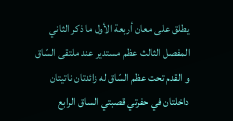يطلق على معان أربعة الأول ما ذكر الثاني المفصل الثالث عظم مستدير عند ملتقى السّاق و القدم تحت عظم السّاق له زائدتان ناتيتان داخلتان في حفرتي قصبتي الساق الرابع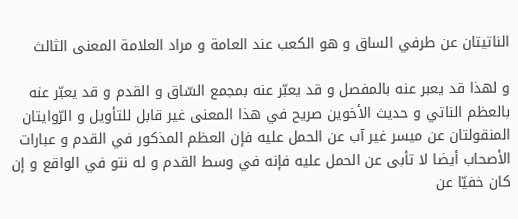الناتيتان عن طرفي الساق و هو الكعب عند العامة و مراد العلامة المعنى الثالث

و لهذا قد يعبر عنه بالمفصل و قد يعبّر عنه بمجمع السّاق و القدم و قد يعبّر عنه بالعظم الناتي و حديث الأخوين صريح في هذا المعنى غير قابل للتأويل و الرّوايتان المنقولتان عن ميسر غير آب عن الحمل عليه فإن العظم المذكور في القدم و عبارات الأصحاب أيضا لا تأبى عن الحمل عليه فإنه في وسط القدم و له نتو في الواقع و إن كان خفيّا عن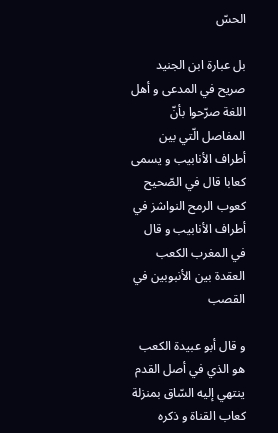الحسّ

بل عبارة ابن الجنيد صريح في المدعى و أهل اللغة صرّحوا بأنّ المفاصل الّتي بين أطراف الأنابيب و يسمى كعابا قال في الصّحيح كعوب الرمح النواشز في أطراف الأنابيب و قال في المغرب الكعب العقدة بين الأنبوبين في القصب

و قال أبو عبيدة الكعب هو الذي في أصل القدم ينتهي إليه السّاق بمنزلة كعاب القناة و ذكره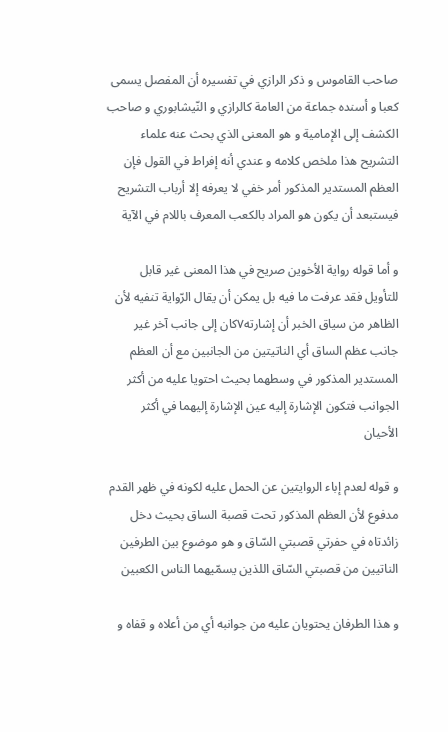صاحب القاموس و ذكر الرازي في تفسيره أن المفصل يسمى كعبا و أسنده جماعة من العامة كالرازي و النّيشابوري و صاحب الكشف إلى الإمامية و هو المعنى الذي بحث عنه علماء التشريح هذا ملخص كلامه و عندي أنه إفراط في القول فإن العظم المستدير المذكور أمر خفي لا يعرفه إلا أرباب التشريح فيستبعد أن يكون هو المراد بالكعب المعرف باللام في الآية

و أما قوله رواية الأخوين صريح في هذا المعنى غير قابل للتأويل فقد عرفت ما فيه بل يمكن أن يقال الرّواية تنفيه لأن الظاهر من سياق الخبر أن إشارته٧كان إلى جانب آخر غير جانب عظم الساق أي الناتيتين من الجانبين مع أن العظم المستدير المذكور في وسطهما بحيث احتويا عليه من أكثر الجوانب فتكون الإشارة إليه عين الإشارة إليهما في أكثر الأحيان

و قوله لعدم إباء الروايتين عن الحمل عليه لكونه في ظهر القدم مدفوع لأن العظم المذكور تحت قصبة الساق بحيث دخل زائدتاه في حفرتي قصبتي السّاق و هو موضوع بين الطرفين الناتيين من قصبتي السّاق اللذين يسمّيهما الناس الكعبين

و هذا الطرفان يحتويان عليه من جوانبه أي من أعلاه و قفاه و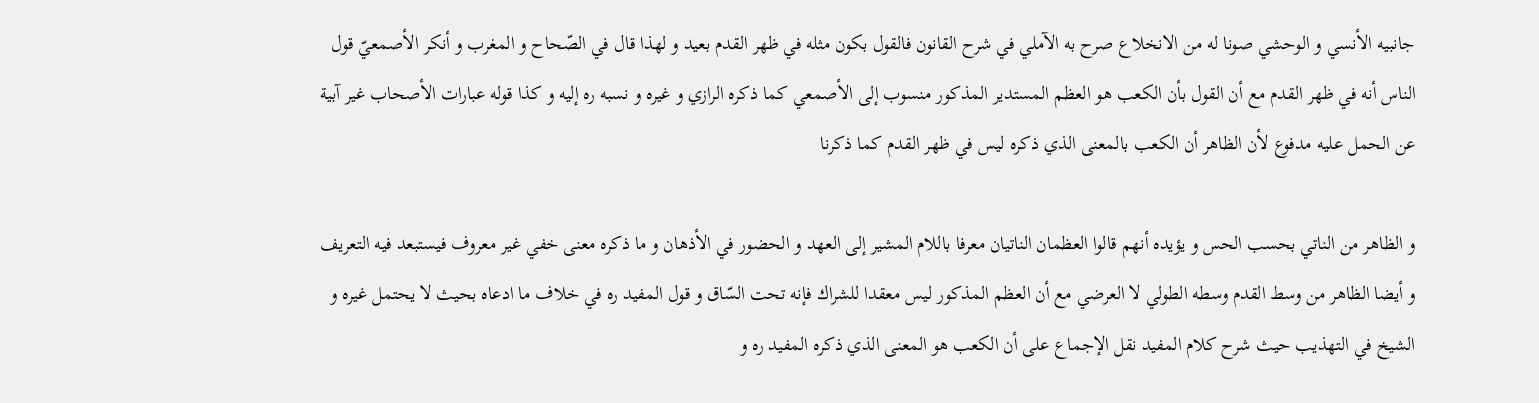جانبيه الأنسي و الوحشي صونا له من الانخلاع صرح به الآملي في شرح القانون فالقول بكون مثله في ظهر القدم بعيد و لهذا قال في الصّحاح و المغرب و أنكر الأصمعيّ قول الناس أنه في ظهر القدم مع أن القول بأن الكعب هو العظم المستدير المذكور منسوب إلى الأصمعي كما ذكره الرازي و غيره و نسبه ره إليه و كذا قوله عبارات الأصحاب غير آبية عن الحمل عليه مدفوع لأن الظاهر أن الكعب بالمعنى الذي ذكره ليس في ظهر القدم كما ذكرنا

و الظاهر من الناتي بحسب الحس و يؤيده أنهم قالوا العظمان الناتيان معرفا باللام المشير إلى العهد و الحضور في الأذهان و ما ذكره معنى خفي غير معروف فيستبعد فيه التعريف و أيضا الظاهر من وسط القدم وسطه الطولي لا العرضي مع أن العظم المذكور ليس معقدا للشراك فإنه تحت السّاق و قول المفيد ره في خلاف ما ادعاه بحيث لا يحتمل غيره و الشيخ في التهذيب حيث شرح كلام المفيد نقل الإجماع على أن الكعب هو المعنى الذي ذكره المفيد ره و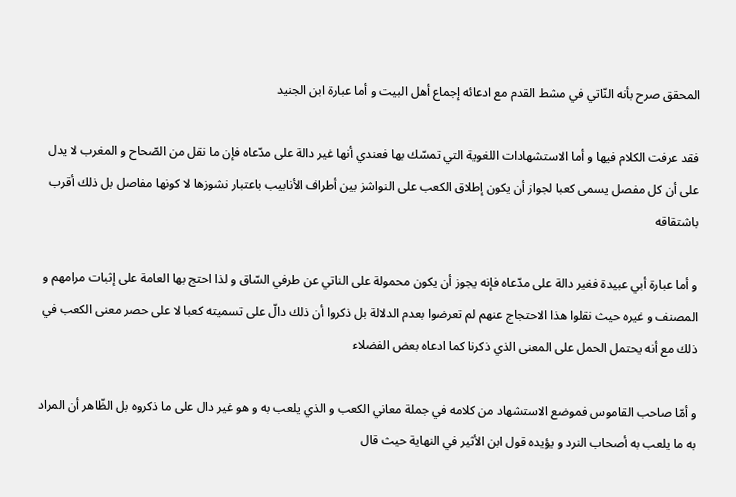المحقق صرح بأنه النّاتي في مشط القدم مع ادعائه إجماع أهل البيت و أما عبارة ابن الجنيد

فقد عرفت الكلام فيها و أما الاستشهادات اللغوية التي تمسّك بها فعندي أنها غير دالة على مدّعاه فإن ما نقل من الصّحاح و المغرب لا يدل على أن كل مفصل يسمى كعبا لجواز أن يكون إطلاق الكعب على النواشز بين أطراف الأنابيب باعتبار نشوزها لا كونها مفاصل بل ذلك أقرب باشتقاقه

و أما عبارة أبي عبيدة فغير دالة على مدّعاه فإنه يجوز أن يكون محمولة على الناتي عن طرفي السّاق و لذا احتج بها العامة على إثبات مرامهم و المصنف و غيره حيث نقلوا هذا الاحتجاج عنهم لم تعرضوا بعدم الدلالة بل ذكروا أن ذلك دالّ على تسميته كعبا لا على حصر معنى الكعب في ذلك مع أنه يحتمل الحمل على المعنى الذي ذكرنا كما ادعاه بعض الفضلاء

و أمّا صاحب القاموس فموضع الاستشهاد من كلامه في جملة معاني الكعب و الذي يلعب به و هو غير دال على ما ذكروه بل الظّاهر أن المراد به ما يلعب به أصحاب النرد و يؤيده قول ابن الأثير في النهاية حيث قال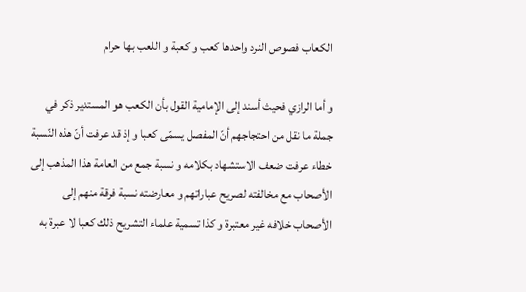الكعاب فصوص النرد واحدها كعب و كعبة و اللعب بها حرام

و أما الرازي فحيث أسند إلى الإمامية القول بأن الكعب هو المستدير ذكر في جملة ما نقل من احتجاجهم أنّ المفصل يسمّى كعبا و إذ قد عرفت أنّ هذه النّسبة خطاء عرفت ضعف الاستشهاد بكلامه و نسبة جمع من العامة هذا المذهب إلى الأصحاب مع مخالفته لصريح عباراتهم و معارضته نسبة فرقة منهم إلى الأصحاب خلافه غير معتبرة و كذا تسمية علماء التشريح ذلك كعبا لا عبرة به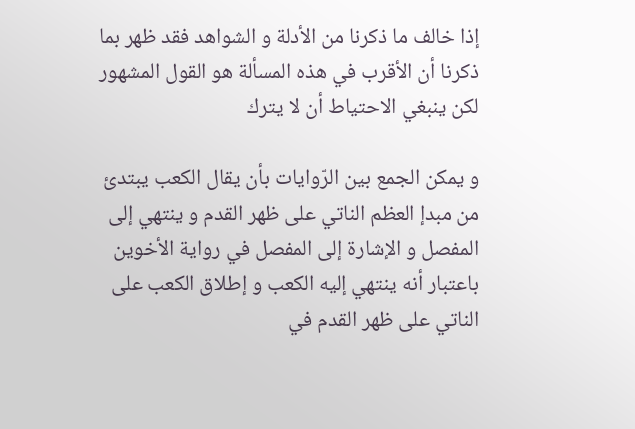إذا خالف ما ذكرنا من الأدلة و الشواهد فقد ظهر بما ذكرنا أن الأقرب في هذه المسألة هو القول المشهور لكن ينبغي الاحتياط أن لا يترك

و يمكن الجمع بين الرّوايات بأن يقال الكعب يبتدئ من مبدإ العظم الناتي على ظهر القدم و ينتهي إلى المفصل و الإشارة إلى المفصل في رواية الأخوين باعتبار أنه ينتهي إليه الكعب و إطلاق الكعب على الناتي على ظهر القدم في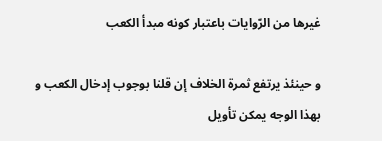غيرها من الرّوايات باعتبار كونه مبدأ الكعب

و حينئذ يرتفع ثمرة الخلاف إن قلنا بوجوب إدخال الكعب و بهذا الوجه يمكن تأويل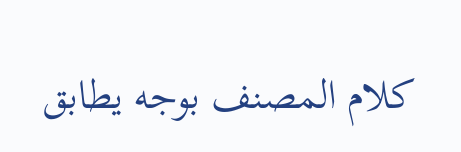كلام المصنف بوجه يطابق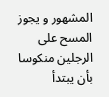المشهور و يجوز المسح على الرجلين منكوسا بأن يبتدأ